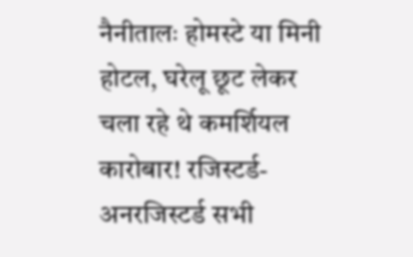नैनीतालः होमस्टे या मिनी होटल, घरेलू छूट लेकर चला रहे थे कमर्शियल कारोबार! रजिस्टर्ड-अनरजिस्टर्ड सभी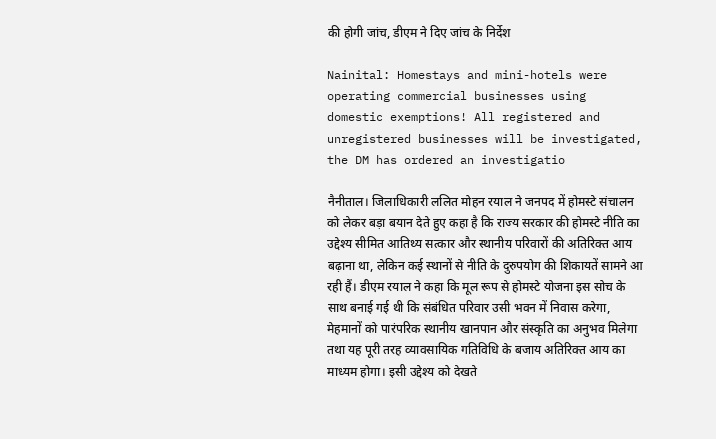की होगी जांच, डीएम ने दिए जांच के निर्देश

Nainital: Homestays and mini-hotels were operating commercial businesses using domestic exemptions! All registered and unregistered businesses will be investigated, the DM has ordered an investigatio

नैनीताल। जिलाधिकारी ललित मोहन रयाल ने जनपद में होमस्टे संचालन को लेकर बड़ा बयान देते हुए कहा है कि राज्य सरकार की होमस्टे नीति का उद्देश्य सीमित आतिथ्य सत्कार और स्थानीय परिवारों की अतिरिक्त आय बढ़ाना था, लेकिन कई स्थानों से नीति के दुरुपयोग की शिकायतें सामने आ रही हैं। डीएम रयाल ने कहा कि मूल रूप से होमस्टे योजना इस सोच के साथ बनाई गई थी कि संबंधित परिवार उसी भवन में निवास करेगा, मेहमानों को पारंपरिक स्थानीय खानपान और संस्कृति का अनुभव मिलेगा तथा यह पूरी तरह व्यावसायिक गतिविधि के बजाय अतिरिक्त आय का माध्यम होगा। इसी उद्देश्य को देखते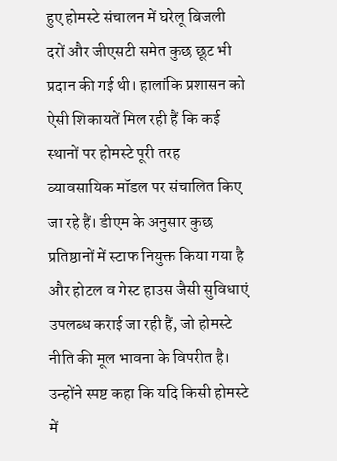हुए होमस्टे संचालन में घरेलू बिजली दरों और जीएसटी समेत कुछ छूट भी प्रदान की गई थी। हालांकि प्रशासन को ऐसी शिकायतें मिल रही हैं कि कई स्थानों पर होमस्टे पूरी तरह व्यावसायिक मॉडल पर संचालित किए जा रहे हैं। डीएम के अनुसार कुछ प्रतिष्ठानों में स्टाफ नियुक्त किया गया है और होटल व गेस्ट हाउस जैसी सुविधाएं उपलब्ध कराई जा रही हैं, जो होमस्टे नीति की मूल भावना के विपरीत है। उन्होंने स्पष्ट कहा कि यदि किसी होमस्टे में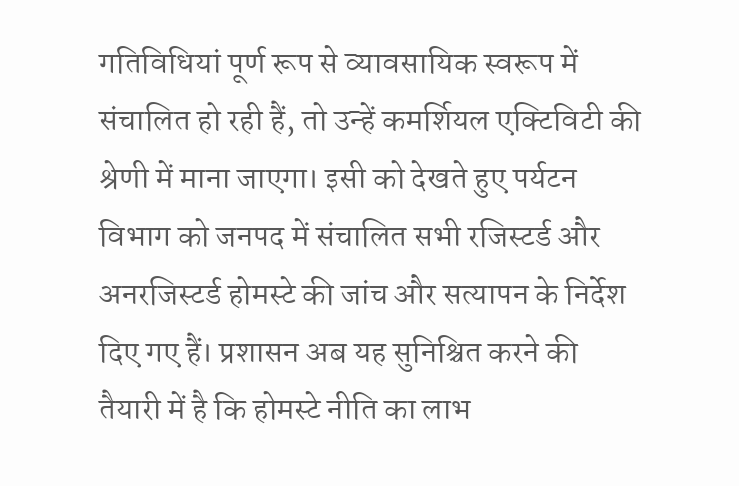गतिविधियां पूर्ण रूप से व्यावसायिक स्वरूप में संचालित हो रही हैं, तो उन्हें कमर्शियल एक्टिविटी की श्रेणी में माना जाएगा। इसी को देखते हुए पर्यटन विभाग को जनपद में संचालित सभी रजिस्टर्ड और अनरजिस्टर्ड होमस्टे की जांच और सत्यापन के निर्देश दिए गए हैं। प्रशासन अब यह सुनिश्चित करने की तैयारी में है कि होमस्टे नीति का लाभ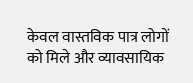केवल वास्तविक पात्र लोगों को मिले और व्यावसायिक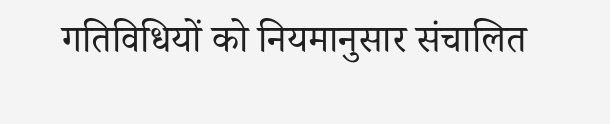गतिविधियों को नियमानुसार संचालित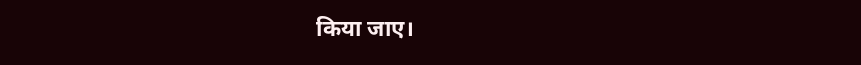किया जाए।